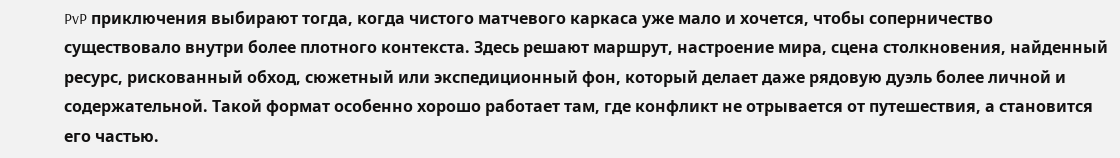PvP приключения выбирают тогда, когда чистого матчевого каркаса уже мало и хочется, чтобы соперничество существовало внутри более плотного контекста. Здесь решают маршрут, настроение мира, сцена столкновения, найденный ресурс, рискованный обход, сюжетный или экспедиционный фон, который делает даже рядовую дуэль более личной и содержательной. Такой формат особенно хорошо работает там, где конфликт не отрывается от путешествия, а становится его частью.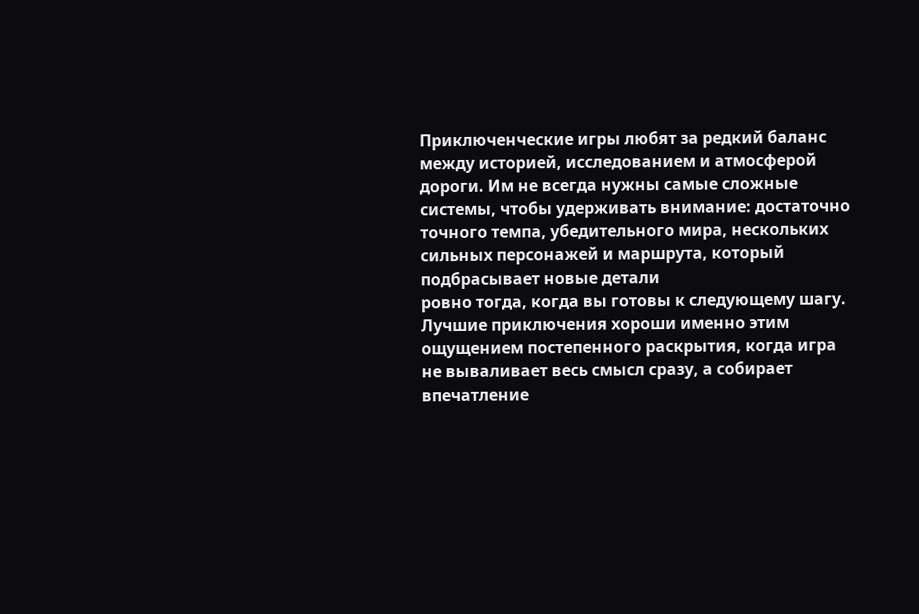Приключенческие игры любят за редкий баланс между историей, исследованием и атмосферой дороги. Им не всегда нужны самые сложные системы, чтобы удерживать внимание: достаточно точного темпа, убедительного мира, нескольких сильных персонажей и маршрута, который подбрасывает новые детали
ровно тогда, когда вы готовы к следующему шагу. Лучшие приключения хороши именно этим ощущением постепенного раскрытия, когда игра не вываливает весь смысл сразу, а собирает впечатление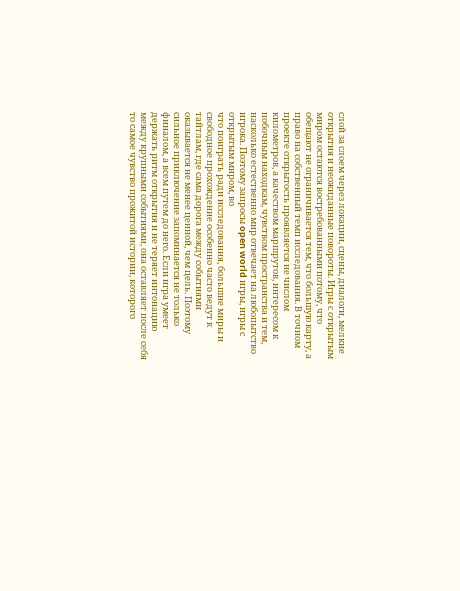слой за слоем через локации, сцены, диалоги, мелкие открытия и неожиданные повороты. Игры с открытым миром остаются востребованными потому, что обещают не ограничивается тем, что большую карту, а право на собственный темп исследования. В точном проекте открытость проявляется не числом километров, а качеством маршрутов, интересом к побочным находкам, чувством пространства и тем, насколько естественно мир отвечает на любопытство игрока. Поэтому запросы open world игры, игры с открытым миром, во
что поиграть ради исследования, большие миры и свободное прохождение особенно часто ведут к тайтлам, где сама дорога между событиями оказывается не менее ценной, чем цель. Поэтому сильное приключение запоминается не только финалом, а всем путем до него. Если игра умеет держать ритм открытия и не теряет интонацию между крупными событиями, она оставляет после себя то самое чувство прожитой истории, которого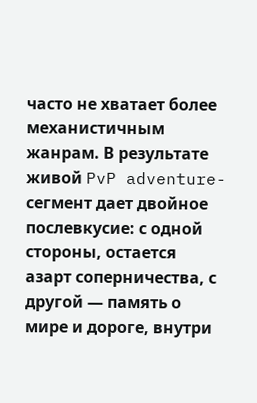часто не хватает более механистичным жанрам. В результате живой PvP adventure-сегмент дает двойное послевкусие: с одной стороны, остается азарт соперничества, с другой — память о мире и дороге, внутри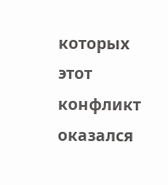которых этот конфликт оказался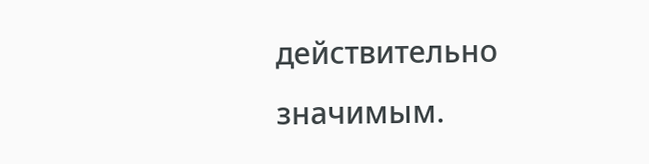действительно значимым.